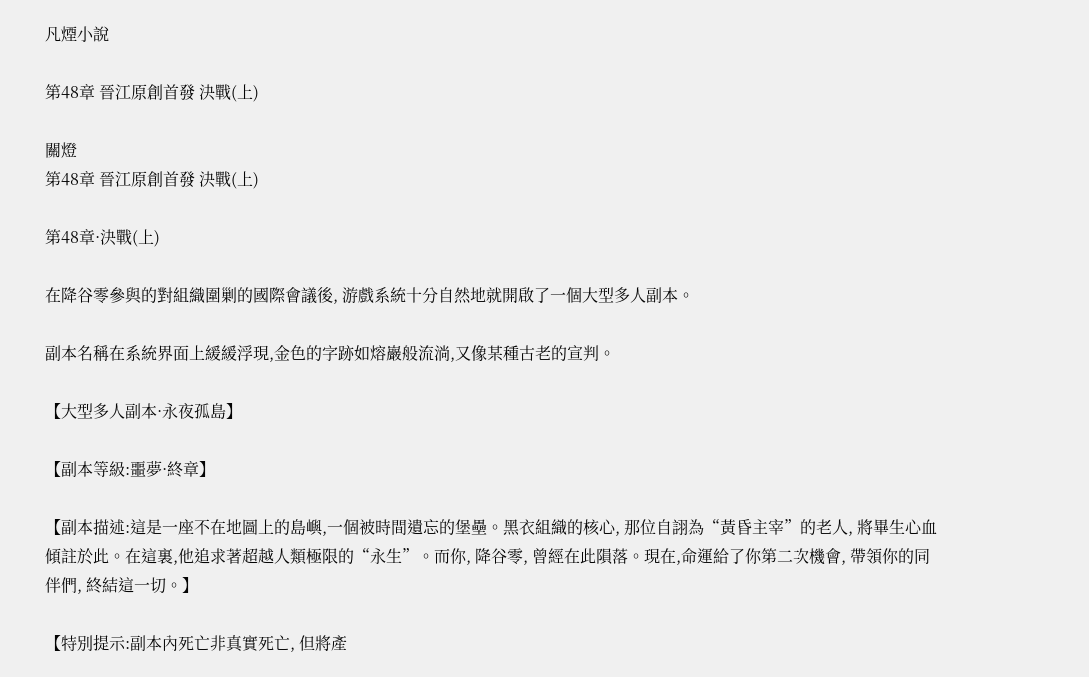凡煙小說

第48章 晉江原創首發 決戰(上)

關燈
第48章 晉江原創首發 決戰(上)

第48章·決戰(上)

在降谷零參與的對組織圍剿的國際會議後, 游戲系統十分自然地就開啟了一個大型多人副本。

副本名稱在系統界面上緩緩浮現,金色的字跡如熔巖般流淌,又像某種古老的宣判。

【大型多人副本·永夜孤島】

【副本等級:噩夢·終章】

【副本描述:這是一座不在地圖上的島嶼,一個被時間遺忘的堡壘。黑衣組織的核心, 那位自詡為“黃昏主宰”的老人, 將畢生心血傾註於此。在這裏,他追求著超越人類極限的“永生”。而你, 降谷零, 曾經在此隕落。現在,命運給了你第二次機會, 帶領你的同伴們, 終結這一切。】

【特別提示:副本內死亡非真實死亡, 但將產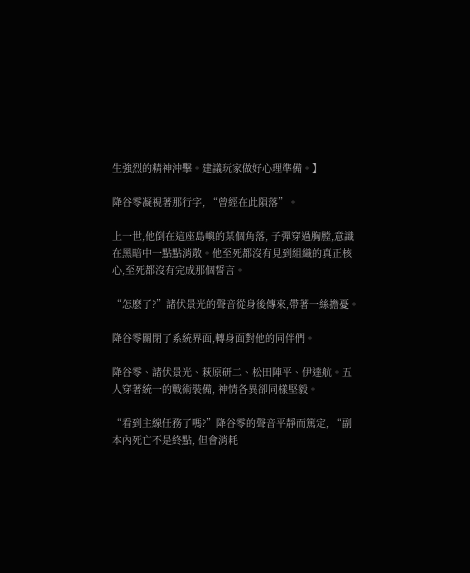生強烈的精神沖擊。建議玩家做好心理準備。】

降谷零凝視著那行字, “曾經在此隕落”。

上一世,他倒在這座島嶼的某個角落, 子彈穿過胸膛,意識在黑暗中一點點消散。他至死都沒有見到組織的真正核心,至死都沒有完成那個誓言。

“怎麽了?”諸伏景光的聲音從身後傳來,帶著一絲擔憂。

降谷零關閉了系統界面,轉身面對他的同伴們。

降谷零、諸伏景光、萩原研二、松田陣平、伊達航。五人穿著統一的戰術裝備, 神情各異卻同樣堅毅。

“看到主線任務了嗎?”降谷零的聲音平靜而篤定, “副本內死亡不是終點, 但會消耗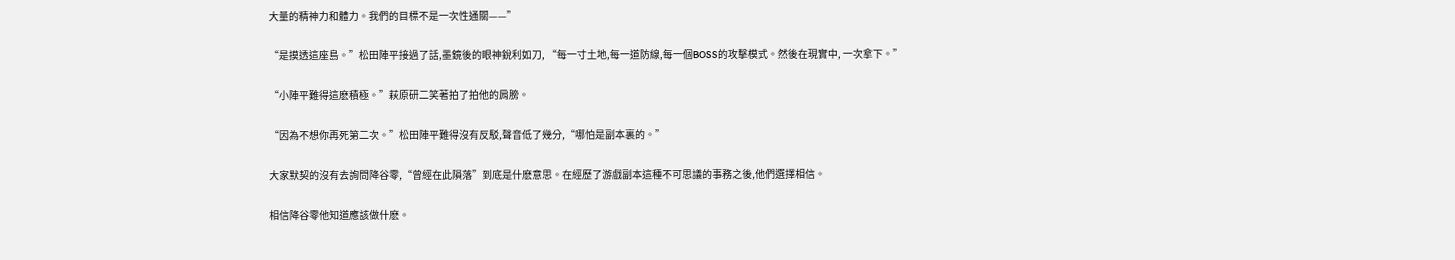大量的精神力和體力。我們的目標不是一次性通關——”

“是摸透這座島。”松田陣平接過了話,墨鏡後的眼神銳利如刀, “每一寸土地,每一道防線,每一個BOSS的攻擊模式。然後在現實中, 一次拿下。”

“小陣平難得這麽積極。”萩原研二笑著拍了拍他的肩膀。

“因為不想你再死第二次。”松田陣平難得沒有反駁,聲音低了幾分,“哪怕是副本裏的。”

大家默契的沒有去詢問降谷零,“曾經在此隕落”到底是什麽意思。在經歷了游戲副本這種不可思議的事務之後,他們選擇相信。

相信降谷零他知道應該做什麽。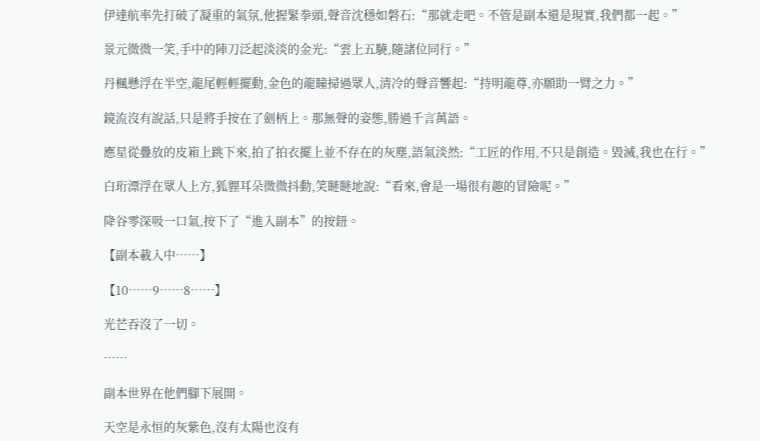伊達航率先打破了凝重的氣氛,他握緊拳頭,聲音沈穩如磐石:“那就走吧。不管是副本還是現實,我們都一起。”

景元微微一笑,手中的陣刀泛起淡淡的金光:“雲上五驍,隨諸位同行。”

丹楓懸浮在半空,龍尾輕輕擺動,金色的龍瞳掃過眾人,清冷的聲音響起:“持明龍尊,亦願助一臂之力。”

鏡流沒有說話,只是將手按在了劍柄上。那無聲的姿態,勝過千言萬語。

應星從疊放的皮箱上跳下來,拍了拍衣擺上並不存在的灰塵,語氣淡然:“工匠的作用,不只是創造。毀滅,我也在行。”

白珩漂浮在眾人上方,狐貍耳朵微微抖動,笑瞇瞇地說:“看來,會是一場很有趣的冒險呢。”

降谷零深吸一口氣,按下了“進入副本”的按鈕。

【副本載入中……】

【10……9……8……】

光芒吞沒了一切。

……

副本世界在他們腳下展開。

天空是永恒的灰紫色,沒有太陽也沒有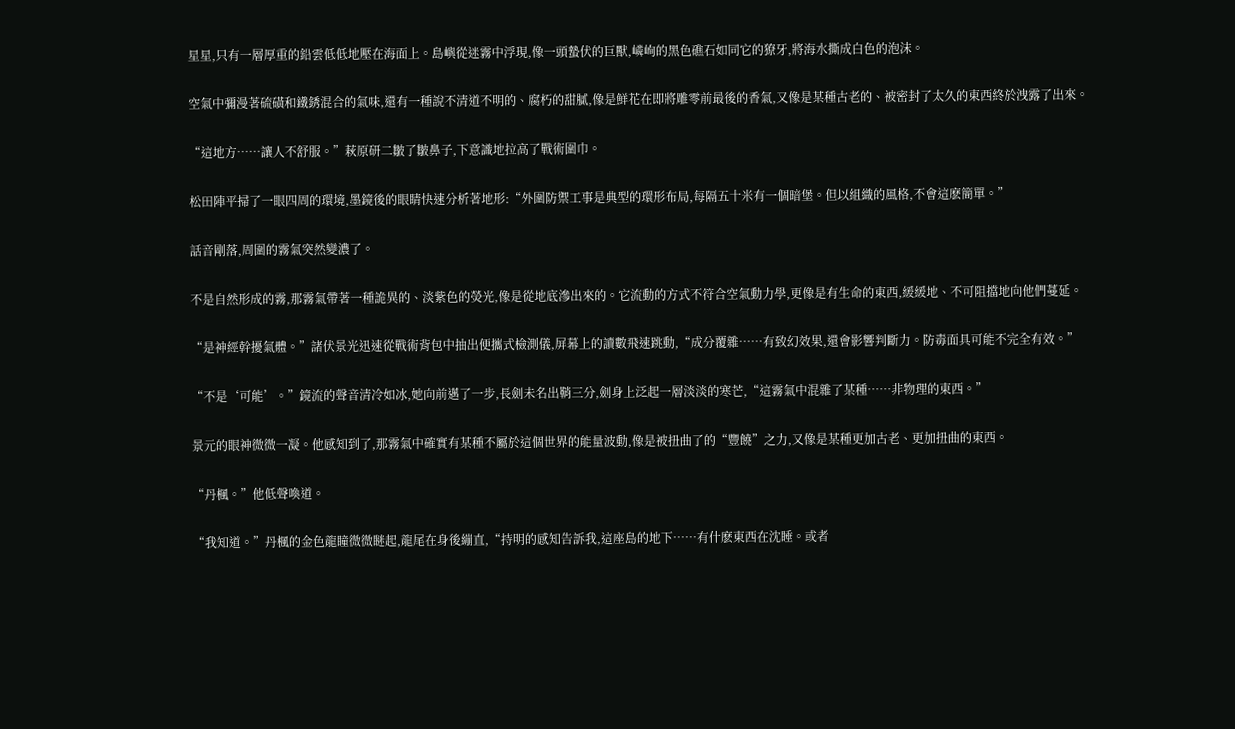星星,只有一層厚重的鉛雲低低地壓在海面上。島嶼從迷霧中浮現,像一頭蟄伏的巨獸,嶙峋的黑色礁石如同它的獠牙,將海水撕成白色的泡沫。

空氣中彌漫著硫磺和鐵銹混合的氣味,還有一種說不清道不明的、腐朽的甜膩,像是鮮花在即將雕零前最後的香氣,又像是某種古老的、被密封了太久的東西終於洩露了出來。

“這地方……讓人不舒服。”萩原研二皺了皺鼻子,下意識地拉高了戰術圍巾。

松田陣平掃了一眼四周的環境,墨鏡後的眼睛快速分析著地形:“外圍防禦工事是典型的環形布局,每隔五十米有一個暗堡。但以組織的風格,不會這麽簡單。”

話音剛落,周圍的霧氣突然變濃了。

不是自然形成的霧,那霧氣帶著一種詭異的、淡紫色的熒光,像是從地底滲出來的。它流動的方式不符合空氣動力學,更像是有生命的東西,緩緩地、不可阻擋地向他們蔓延。

“是神經幹擾氣體。”諸伏景光迅速從戰術背包中抽出便攜式檢測儀,屏幕上的讀數飛速跳動,“成分覆雜……有致幻效果,還會影響判斷力。防毒面具可能不完全有效。”

“不是‘可能’。”鏡流的聲音清冷如冰,她向前邁了一步,長劍未名出鞘三分,劍身上泛起一層淡淡的寒芒,“這霧氣中混雜了某種……非物理的東西。”

景元的眼神微微一凝。他感知到了,那霧氣中確實有某種不屬於這個世界的能量波動,像是被扭曲了的“豐饒”之力,又像是某種更加古老、更加扭曲的東西。

“丹楓。”他低聲喚道。

“我知道。”丹楓的金色龍瞳微微瞇起,龍尾在身後繃直,“持明的感知告訴我,這座島的地下……有什麽東西在沈睡。或者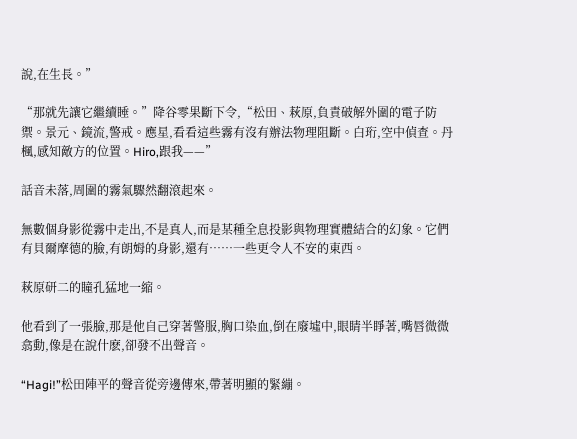說,在生長。”

“那就先讓它繼續睡。”降谷零果斷下令,“松田、萩原,負責破解外圍的電子防禦。景元、鏡流,警戒。應星,看看這些霧有沒有辦法物理阻斷。白珩,空中偵查。丹楓,感知敵方的位置。Hiro,跟我——”

話音未落,周圍的霧氣驟然翻滾起來。

無數個身影從霧中走出,不是真人,而是某種全息投影與物理實體結合的幻象。它們有貝爾摩德的臉,有朗姆的身影,還有……一些更令人不安的東西。

萩原研二的瞳孔猛地一縮。

他看到了一張臉,那是他自己穿著警服,胸口染血,倒在廢墟中,眼睛半睜著,嘴唇微微翕動,像是在說什麽,卻發不出聲音。

“Hagi!”松田陣平的聲音從旁邊傳來,帶著明顯的緊繃。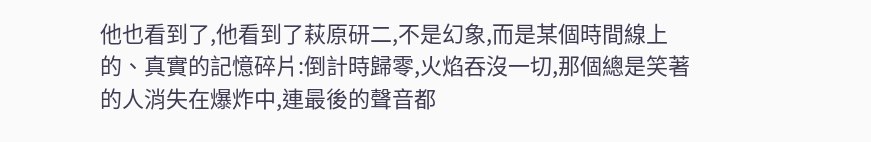他也看到了,他看到了萩原研二,不是幻象,而是某個時間線上的、真實的記憶碎片:倒計時歸零,火焰吞沒一切,那個總是笑著的人消失在爆炸中,連最後的聲音都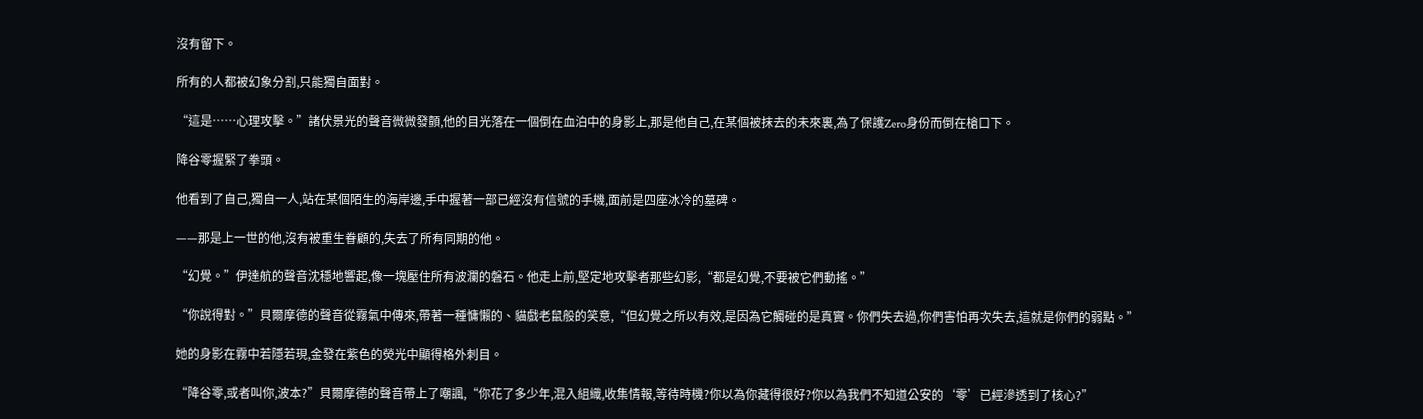沒有留下。

所有的人都被幻象分割,只能獨自面對。

“這是……心理攻擊。”諸伏景光的聲音微微發顫,他的目光落在一個倒在血泊中的身影上,那是他自己,在某個被抹去的未來裏,為了保護Zero身份而倒在槍口下。

降谷零握緊了拳頭。

他看到了自己,獨自一人,站在某個陌生的海岸邊,手中握著一部已經沒有信號的手機,面前是四座冰冷的墓碑。

——那是上一世的他,沒有被重生眷顧的,失去了所有同期的他。

“幻覺。”伊達航的聲音沈穩地響起,像一塊壓住所有波瀾的磐石。他走上前,堅定地攻擊者那些幻影,“都是幻覺,不要被它們動搖。”

“你說得對。”貝爾摩德的聲音從霧氣中傳來,帶著一種慵懶的、貓戲老鼠般的笑意,“但幻覺之所以有效,是因為它觸碰的是真實。你們失去過,你們害怕再次失去,這就是你們的弱點。”

她的身影在霧中若隱若現,金發在紫色的熒光中顯得格外刺目。

“降谷零,或者叫你,波本?”貝爾摩德的聲音帶上了嘲諷,“你花了多少年,混入組織,收集情報,等待時機?你以為你藏得很好?你以為我們不知道公安的‘零’已經滲透到了核心?”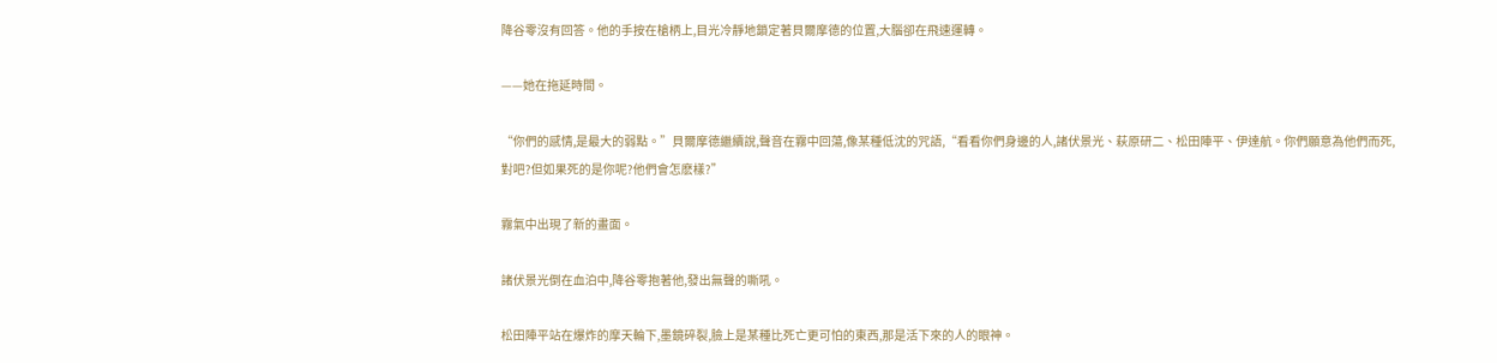降谷零沒有回答。他的手按在槍柄上,目光冷靜地鎖定著貝爾摩德的位置,大腦卻在飛速運轉。

——她在拖延時間。

“你們的感情,是最大的弱點。”貝爾摩德繼續說,聲音在霧中回蕩,像某種低沈的咒語,“看看你們身邊的人,諸伏景光、萩原研二、松田陣平、伊達航。你們願意為他們而死,對吧?但如果死的是你呢?他們會怎麽樣?”

霧氣中出現了新的畫面。

諸伏景光倒在血泊中,降谷零抱著他,發出無聲的嘶吼。

松田陣平站在爆炸的摩天輪下,墨鏡碎裂,臉上是某種比死亡更可怕的東西,那是活下來的人的眼神。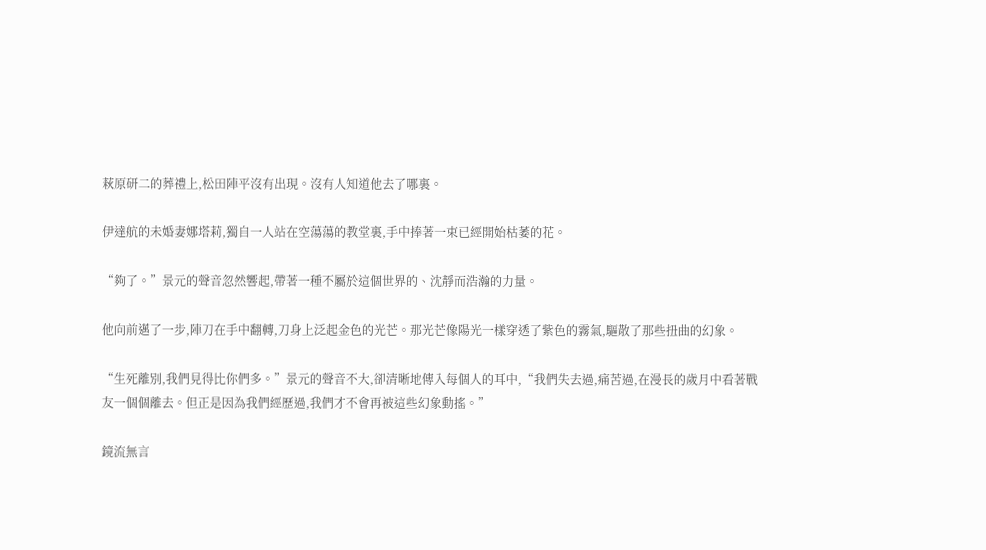萩原研二的葬禮上,松田陣平沒有出現。沒有人知道他去了哪裏。

伊達航的未婚妻娜塔莉,獨自一人站在空蕩蕩的教堂裏,手中捧著一束已經開始枯萎的花。

“夠了。”景元的聲音忽然響起,帶著一種不屬於這個世界的、沈靜而浩瀚的力量。

他向前邁了一步,陣刀在手中翻轉,刀身上泛起金色的光芒。那光芒像陽光一樣穿透了紫色的霧氣,驅散了那些扭曲的幻象。

“生死離別,我們見得比你們多。”景元的聲音不大,卻清晰地傳入每個人的耳中,“我們失去過,痛苦過,在漫長的歲月中看著戰友一個個離去。但正是因為我們經歷過,我們才不會再被這些幻象動搖。”

鏡流無言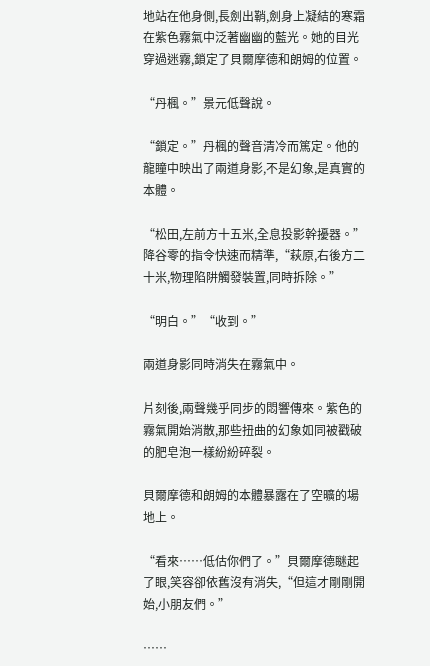地站在他身側,長劍出鞘,劍身上凝結的寒霜在紫色霧氣中泛著幽幽的藍光。她的目光穿過迷霧,鎖定了貝爾摩德和朗姆的位置。

“丹楓。”景元低聲說。

“鎖定。”丹楓的聲音清冷而篤定。他的龍瞳中映出了兩道身影,不是幻象,是真實的本體。

“松田,左前方十五米,全息投影幹擾器。”降谷零的指令快速而精準,“萩原,右後方二十米,物理陷阱觸發裝置,同時拆除。”

“明白。”“收到。”

兩道身影同時消失在霧氣中。

片刻後,兩聲幾乎同步的悶響傳來。紫色的霧氣開始消散,那些扭曲的幻象如同被戳破的肥皂泡一樣紛紛碎裂。

貝爾摩德和朗姆的本體暴露在了空曠的場地上。

“看來……低估你們了。”貝爾摩德瞇起了眼,笑容卻依舊沒有消失,“但這才剛剛開始,小朋友們。”

……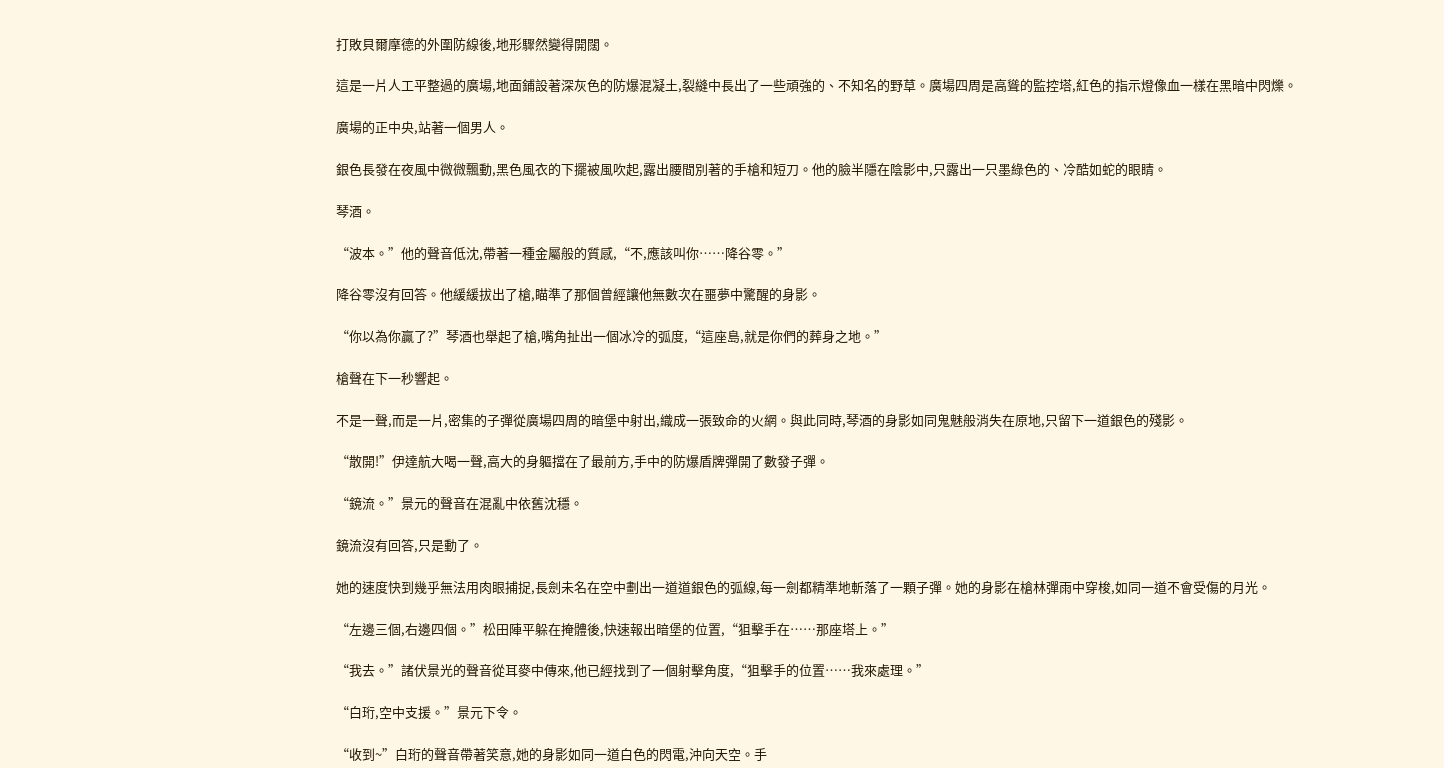打敗貝爾摩德的外圍防線後,地形驟然變得開闊。

這是一片人工平整過的廣場,地面鋪設著深灰色的防爆混凝土,裂縫中長出了一些頑強的、不知名的野草。廣場四周是高聳的監控塔,紅色的指示燈像血一樣在黑暗中閃爍。

廣場的正中央,站著一個男人。

銀色長發在夜風中微微飄動,黑色風衣的下擺被風吹起,露出腰間別著的手槍和短刀。他的臉半隱在陰影中,只露出一只墨綠色的、冷酷如蛇的眼睛。

琴酒。

“波本。”他的聲音低沈,帶著一種金屬般的質感,“不,應該叫你……降谷零。”

降谷零沒有回答。他緩緩拔出了槍,瞄準了那個曾經讓他無數次在噩夢中驚醒的身影。

“你以為你贏了?”琴酒也舉起了槍,嘴角扯出一個冰冷的弧度,“這座島,就是你們的葬身之地。”

槍聲在下一秒響起。

不是一聲,而是一片,密集的子彈從廣場四周的暗堡中射出,織成一張致命的火網。與此同時,琴酒的身影如同鬼魅般消失在原地,只留下一道銀色的殘影。

“散開!”伊達航大喝一聲,高大的身軀擋在了最前方,手中的防爆盾牌彈開了數發子彈。

“鏡流。”景元的聲音在混亂中依舊沈穩。

鏡流沒有回答,只是動了。

她的速度快到幾乎無法用肉眼捕捉,長劍未名在空中劃出一道道銀色的弧線,每一劍都精準地斬落了一顆子彈。她的身影在槍林彈雨中穿梭,如同一道不會受傷的月光。

“左邊三個,右邊四個。”松田陣平躲在掩體後,快速報出暗堡的位置,“狙擊手在……那座塔上。”

“我去。”諸伏景光的聲音從耳麥中傳來,他已經找到了一個射擊角度,“狙擊手的位置……我來處理。”

“白珩,空中支援。”景元下令。

“收到~”白珩的聲音帶著笑意,她的身影如同一道白色的閃電,沖向天空。手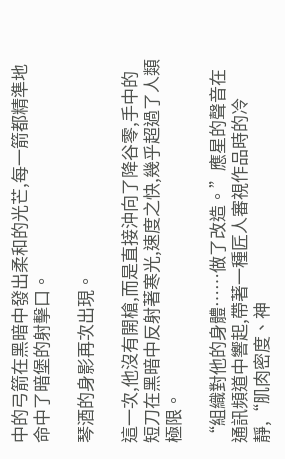中的弓箭在黑暗中發出柔和的光芒,每一箭都精準地命中了暗堡的射擊口。

琴酒的身影再次出現。

這一次,他沒有開槍,而是直接沖向了降谷零,手中的短刀在黑暗中反射著寒光,速度之快,幾乎超過了人類極限。

“組織對他的身體……做了改造。”應星的聲音在通訊頻道中響起,帶著一種匠人審視作品時的冷靜,“肌肉密度、神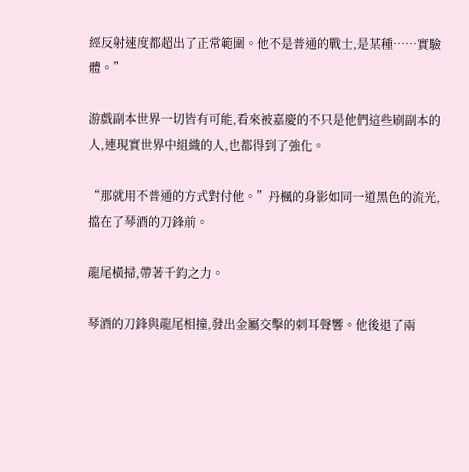經反射速度都超出了正常範圍。他不是普通的戰士,是某種……實驗體。”

游戲副本世界一切皆有可能,看來被嘉慶的不只是他們這些刷副本的人,連現實世界中組織的人,也都得到了強化。

“那就用不普通的方式對付他。”丹楓的身影如同一道黑色的流光,擋在了琴酒的刀鋒前。

龍尾橫掃,帶著千鈞之力。

琴酒的刀鋒與龍尾相撞,發出金屬交擊的刺耳聲響。他後退了兩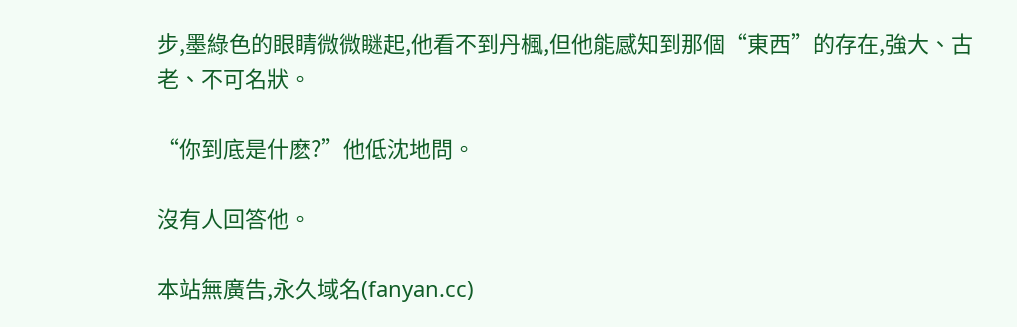步,墨綠色的眼睛微微瞇起,他看不到丹楓,但他能感知到那個“東西”的存在,強大、古老、不可名狀。

“你到底是什麽?”他低沈地問。

沒有人回答他。

本站無廣告,永久域名(fanyan.cc)